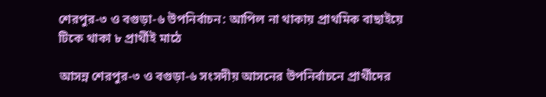শেরপুর-৩ ও বগুড়া-৬ উপনির্বাচন: আপিল না থাকায় প্রাথমিক বাছাইয়ে টিকে থাকা ৮ প্রার্থীই মাঠে

আসন্ন শেরপুর-৩ ও বগুড়া-৬ সংসদীয় আসনের উপনির্বাচনে প্রার্থীদের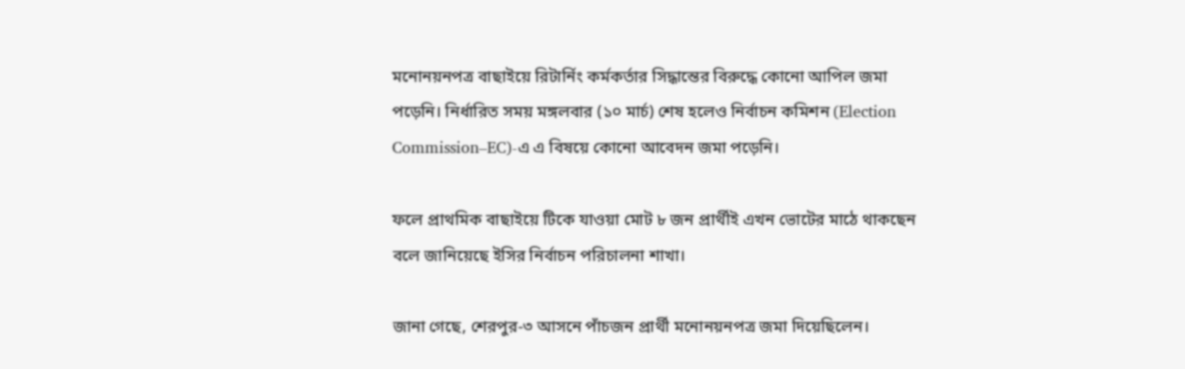মনোনয়নপত্র বাছাইয়ে রিটার্নিং কর্মকর্তার সিদ্ধান্তের বিরুদ্ধে কোনো আপিল জমা পড়েনি। নির্ধারিত সময় মঙ্গলবার (১০ মার্চ) শেষ হলেও নির্বাচন কমিশন (Election Commission–EC)-এ এ বিষয়ে কোনো আবেদন জমা পড়েনি।

ফলে প্রাথমিক বাছাইয়ে টিকে যাওয়া মোট ৮ জন প্রার্থীই এখন ভোটের মাঠে থাকছেন বলে জানিয়েছে ইসির নির্বাচন পরিচালনা শাখা।

জানা গেছে, শেরপুর-৩ আসনে পাঁচজন প্রার্থী মনোনয়নপত্র জমা দিয়েছিলেন।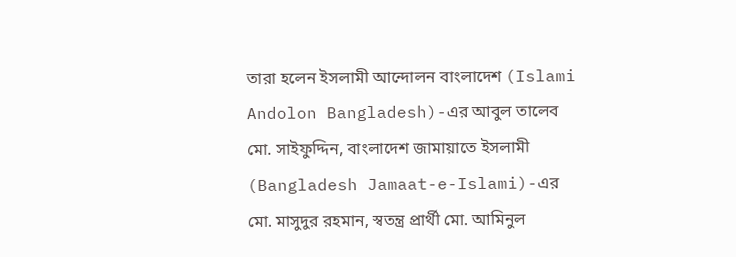তারা হলেন ইসলামী আন্দোলন বাংলাদেশ (Islami Andolon Bangladesh)-এর আবুল তালেব মো. সাইফুদ্দিন, বাংলাদেশ জামায়াতে ইসলামী (Bangladesh Jamaat-e-Islami)-এর মো. মাসুদুর রহমান, স্বতন্ত্র প্রার্থী মো. আমিনুল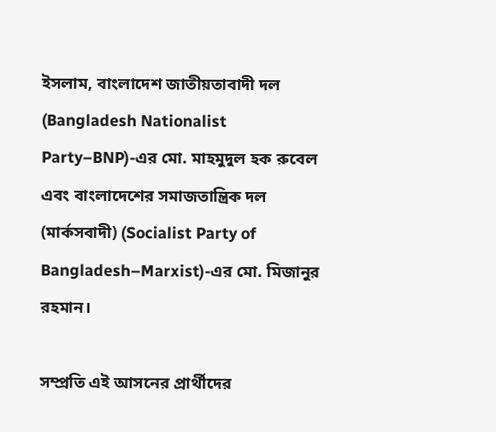ইসলাম, বাংলাদেশ জাতীয়তাবাদী দল (Bangladesh Nationalist Party–BNP)-এর মো. মাহমুদুল হক রুবেল এবং বাংলাদেশের সমাজতান্ত্রিক দল (মার্কসবাদী) (Socialist Party of Bangladesh–Marxist)-এর মো. মিজানুর রহমান।

সম্প্রতি এই আসনের প্রার্থীদের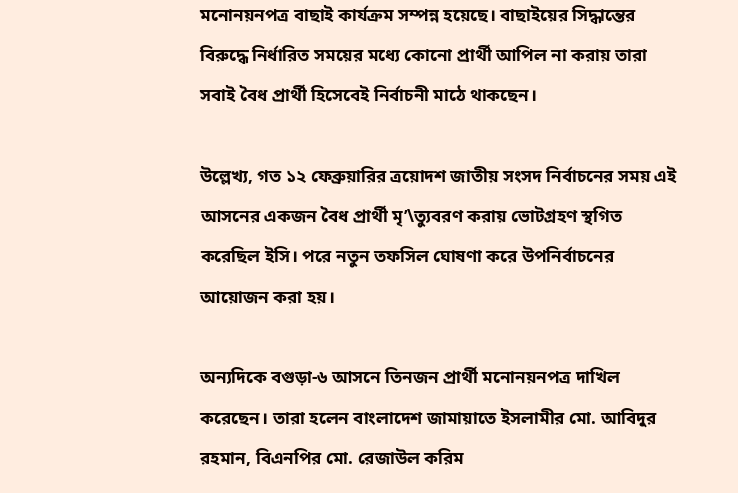মনোনয়নপত্র বাছাই কার্যক্রম সম্পন্ন হয়েছে। বাছাইয়ের সিদ্ধান্তের বিরুদ্ধে নির্ধারিত সময়ের মধ্যে কোনো প্রার্থী আপিল না করায় তারা সবাই বৈধ প্রার্থী হিসেবেই নির্বাচনী মাঠে থাকছেন।

উল্লেখ্য, গত ১২ ফেব্রুয়ারির ত্রয়োদশ জাতীয় সংসদ নির্বাচনের সময় এই আসনের একজন বৈধ প্রার্থী মৃ’\ত্যুবরণ করায় ভোটগ্রহণ স্থগিত করেছিল ইসি। পরে নতুন তফসিল ঘোষণা করে উপনির্বাচনের আয়োজন করা হয়।

অন্যদিকে বগুড়া-৬ আসনে তিনজন প্রার্থী মনোনয়নপত্র দাখিল করেছেন। তারা হলেন বাংলাদেশ জামায়াতে ইসলামীর মো. আবিদুর রহমান, বিএনপির মো. রেজাউল করিম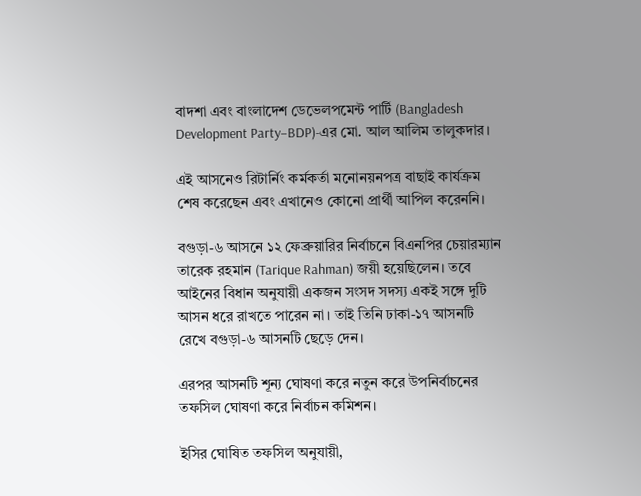বাদশা এবং বাংলাদেশ ডেভেলপমেন্ট পার্টি (Bangladesh Development Party–BDP)-এর মো. আল আলিম তালুকদার।

এই আসনেও রিটার্নিং কর্মকর্তা মনোনয়নপত্র বাছাই কার্যক্রম শেষ করেছেন এবং এখানেও কোনো প্রার্থী আপিল করেননি।

বগুড়া-৬ আসনে ১২ ফেব্রুয়ারির নির্বাচনে বিএনপির চেয়ারম্যান তারেক রহমান (Tarique Rahman) জয়ী হয়েছিলেন। তবে আইনের বিধান অনুযায়ী একজন সংসদ সদস্য একই সঙ্গে দুটি আসন ধরে রাখতে পারেন না। তাই তিনি ঢাকা-১৭ আসনটি রেখে বগুড়া-৬ আসনটি ছেড়ে দেন।

এরপর আসনটি শূন্য ঘোষণা করে নতুন করে উপনির্বাচনের তফসিল ঘোষণা করে নির্বাচন কমিশন।

ইসির ঘোষিত তফসিল অনুযায়ী,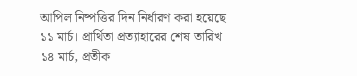আপিল নিষ্পত্তির দিন নির্ধারণ করা হয়েছে ১১ মার্চ। প্রার্থিতা প্রত্যাহারের শেষ তারিখ ১৪ মার্চ, প্রতীক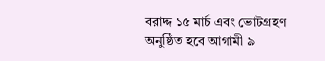বরাদ্দ ১৫ মার্চ এবং ভোটগ্রহণ অনুষ্ঠিত হবে আগামী ৯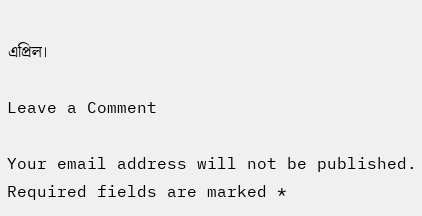এপ্রিল।

Leave a Comment

Your email address will not be published. Required fields are marked *